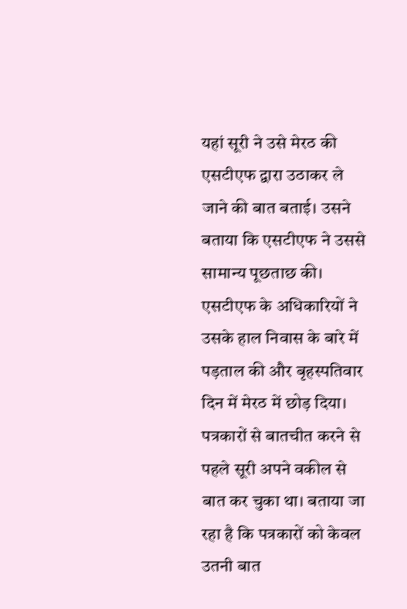यहां सूरी ने उसे मेरठ की एसटीएफ द्वारा उठाकर ले जाने की बात बताई। उसने बताया कि एसटीएफ ने उससे सामान्य पूछताछ की। एसटीएफ के अधिकारियों ने उसके हाल निवास के बारे में पड़ताल की और बृहस्पतिवार दिन में मेरठ में छोड़ दिया।
पत्रकारों से बातचीत करने से पहले सूरी अपने वकील से बात कर चुका था। बताया जा रहा है कि पत्रकारों को केवल उतनी बात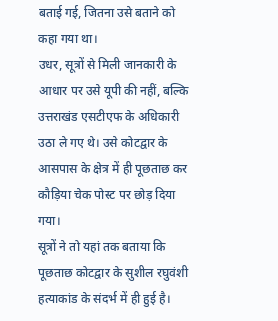बताई गई, जितना उसे बताने को कहा गया था।
उधर, सूत्रों से मिली जानकारी के आधार पर उसे यूपी की नहीं, बल्कि उत्तराखंड एसटीएफ के अधिकारी उठा ले गए थे। उसे कोटद्वार के आसपास के क्षेत्र में ही पूछताछ कर कौड़िया चेक पोस्ट पर छोड़ दिया गया।
सूत्रों ने तो यहां तक बताया कि पूछताछ कोटद्वार के सुशील रघुवंशी हत्याकांड के संदर्भ में ही हुई है।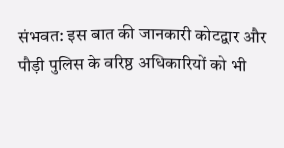संभवत: इस बात की जानकारी कोटद्वार और पौड़ी पुलिस के वरिष्ठ अधिकारियों को भी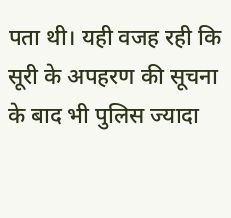पता थी। यही वजह रही कि सूरी के अपहरण की सूचना के बाद भी पुलिस ज्यादा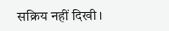सक्रिय नहीं दिखी।